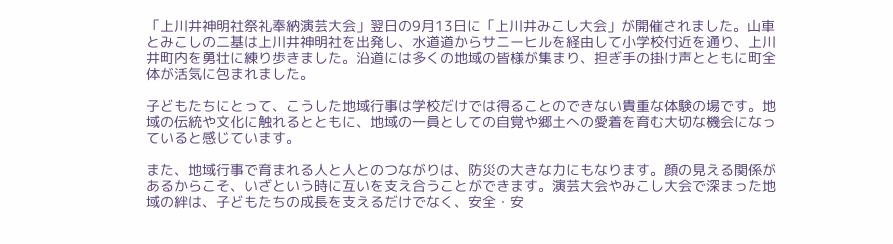「上川井神明社祭礼奉納演芸大会」翌日の9月13日に「上川井みこし大会」が開催されました。山車とみこしの二基は上川井神明社を出発し、水道道からサニーヒルを経由して小学校付近を通り、上川井町内を勇壮に練り歩きました。沿道には多くの地域の皆様が集まり、担ぎ手の掛け声とともに町全体が活気に包まれました。

子どもたちにとって、こうした地域行事は学校だけでは得ることのできない貴重な体験の場です。地域の伝統や文化に触れるとともに、地域の一員としての自覚や郷土への愛着を育む大切な機会になっていると感じています。

また、地域行事で育まれる人と人とのつながりは、防災の大きな力にもなります。顔の見える関係があるからこそ、いざという時に互いを支え合うことができます。演芸大会やみこし大会で深まった地域の絆は、子どもたちの成長を支えるだけでなく、安全・安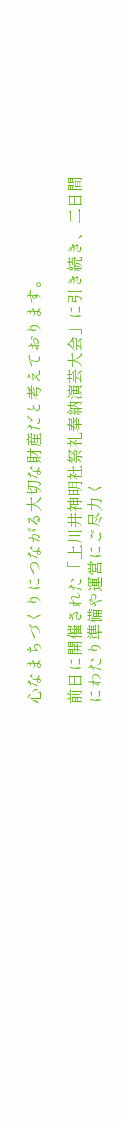心なまちづくりにつながる大切な財産だと考えております。

前日に開催された「上川井神明社祭礼奉納演芸大会」に引き続き、二日間にわたり準備や運営にご尽力く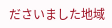ださいました地域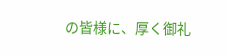の皆様に、厚く御礼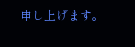申し上げます。